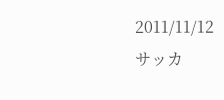2011/11/12
サッカ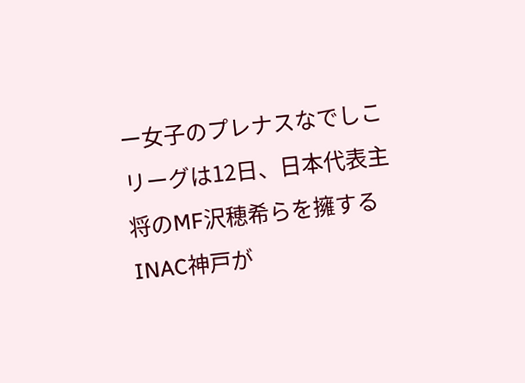ー女子のプレナスなでしこリーグは12日、日本代表主将のMF沢穂希らを擁するINAC神戸が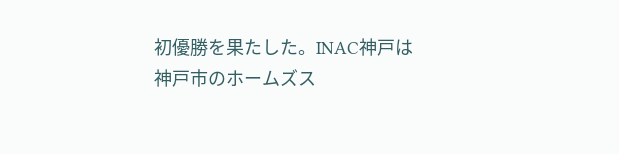初優勝を果たした。INAC神戸は神戸市のホームズス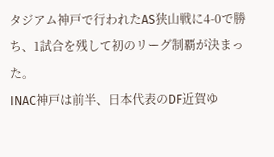タジアム神戸で行われたAS狭山戦に4-0で勝ち、1試合を残して初のリーグ制覇が決まった。
INAC神戸は前半、日本代表のDF近賀ゆ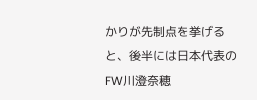かりが先制点を挙げると、後半には日本代表のFW川澄奈穂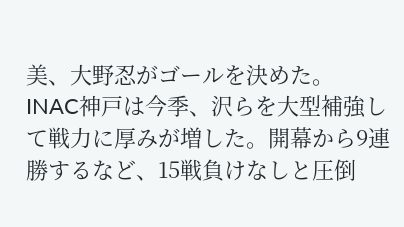美、大野忍がゴールを決めた。
INAC神戸は今季、沢らを大型補強して戦力に厚みが増した。開幕から9連勝するなど、15戦負けなしと圧倒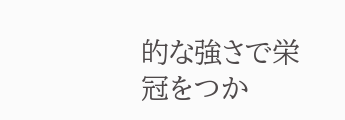的な強さで栄冠をつか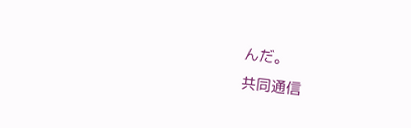んだ。
共同通信